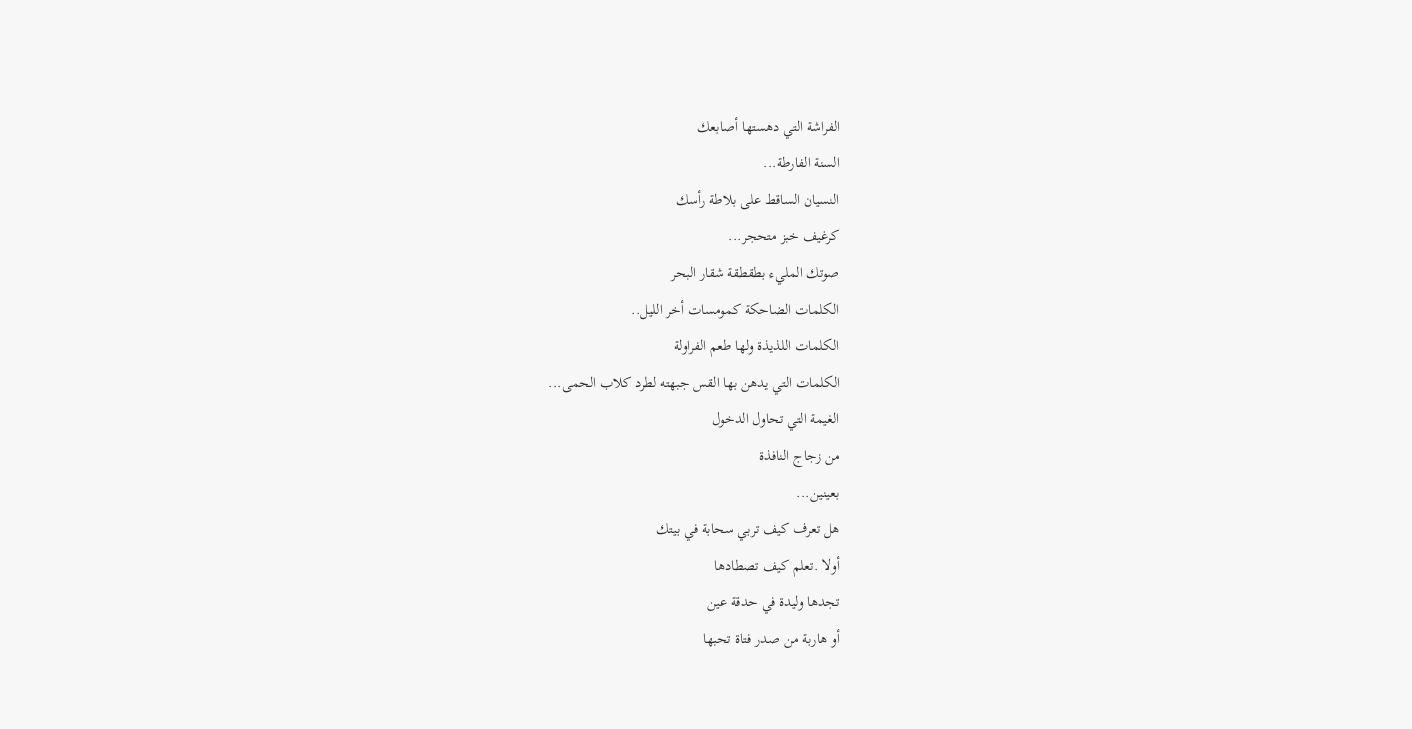الفراشة التي دهستها أصابعك
السنة الفارطة...
النسيان الساقط على بلاطة رأسك
كرغيف خبز متحجر...
صوتك المليء بطقطقة شقار البحر
الكلمات الضاحكة كمومسات أخر الليل..
الكلمات اللذيذة ولها طعم الفراولة
الكلمات التي يدهن بها القس جبهته لطرد كلاب الحمى...
الغيمة التي تحاول الدخول
من زجاج النافذة
بعينين...
هل تعرف كيف تربي سحابة في بيتك
أولا .تعلم كيف تصطادها
تجدها وليدة في حدقة عين
أو هاربة من صدر فتاة تحبها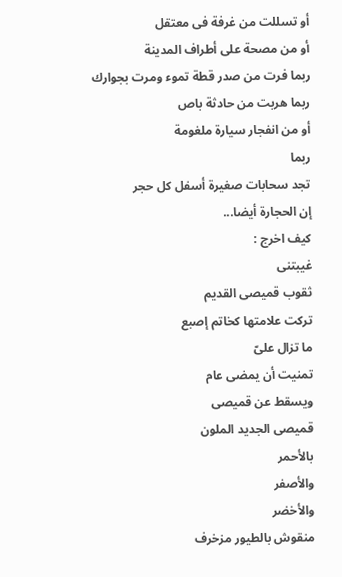أو تسللت من غرفة فى معتقل
أو من مصحة على أطراف المدينة
ربما فرت من صدر قطة تموء ومرت بجوارك
ربما هربت من حادثة باص
أو من انفجار سيارة ملغومة
ربما
تجد سحابات صغيرة أسفل كل حجر
إن الحجارة أيضا...
كيف اخرج :
غيبتنى
ثقوب قميصى القديم
تركت علامتها كخاتم إصبع
ما تزال علىّ
تمنيت أن يمضى عام
ويسقط عن قميصى
قميصى الجديد الملون
بالأحمر
والأصفر
والأخضر
منقوش بالطيور مزخرف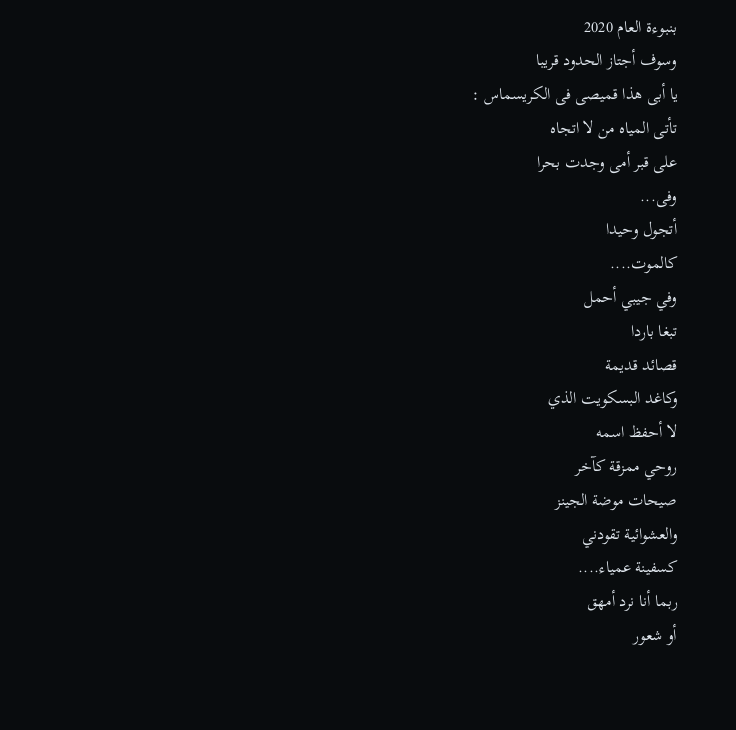بنبوءة العام 2020
وسوف أجتاز الحدود قريبا
يا أبى هذا قميصى فى الكريسماس :
تأتى المياه من لا اتجاه
على قبر أمى وجدت بحرا
وفى...
أتجول وحيدا
كالموت....
وفي جيبي أحمل
تبغا باردا
قصائد قديمة
وكاغد البسكويت الذي
لا أحفظ اسمه
روحي ممزقة كآخر
صيحات موضة الجينز
والعشوائية تقودني
كسفينة عمياء....
ربما أنا نرد أمهق
أو شعور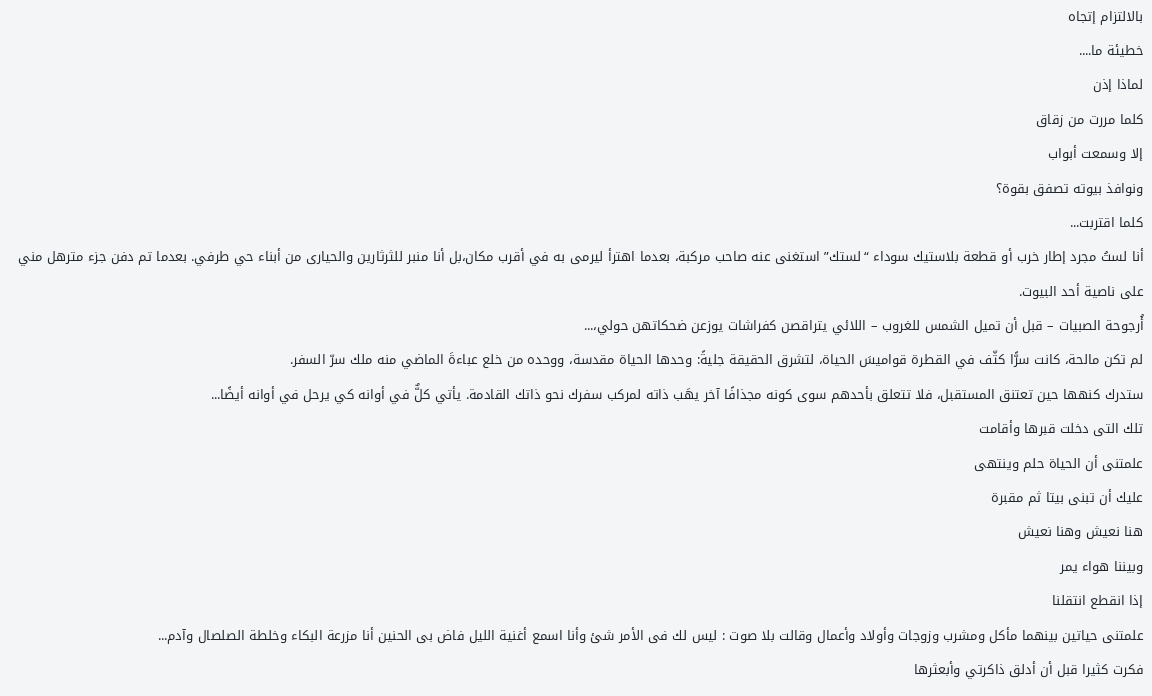بالالتزام إتجاه
خطيئة ما....
لماذا إذن
كلما مررت من زقاق
إلا وسمعت أبواب
ونوافذ بيوته تصفق بقوة؟
كلما اقتربت...
أنا لستُ مجرد إطار خرب أو قطعة بلاستيك سوداء “لستك” استغنى عنه صاحب مركبة، بعدما اهترأ ليرمى به في أقرب مكان،بل أنا منبر للثرثارين والحيارى من أبناء حي طرفي. بعدما تم دفن جزء مترهل مني على ناصية أحد البيوت.
أُرجوحة الصبيات – قبل أن تميل الشمس للغروب – اللائي يتراقصن كفراشات يوزعن ضحكاتهن حولي،...
لم تكن مالحة، كانت سرًّا كثّف في القطرة قواميسَ الحياة، لتشرق الحقيقة جليةً: وحدها الحياة مقدسة، ووحده من خلع عباءةَ الماضي منه ملك سرّ السفر.
ستدرك كنهها حين تعتنق المستقبل، فلا تتعلق بأحدهم سوى كونه مجذافًا آخر يهَب ذاته لمركب سفرك نحو ذاتك القادمة. يأتي كلٌّ في أوانه كي يرحل في أوانه أيضًا...
تلك التى دخلت قبرها وأقامت
علمتنى أن الحياة حلم وينتهى
عليك أن تبنى بيتا ثم مقبرة
هنا نعيش وهنا نعيش
وبيننا هواء يمر
إذا انقطع انتقلنا
علمتنى حياتين بينهما مأكل ومشرب وزوجات وأولاد وأعمال وقالت بلا صوت : ليس لك فى الأمر شئ وأنا اسمع أغنية الليل فاض بى الحنين أنا مزرعة البكاء وخلطة الصلصال وآدم...
فكرت كثيرا قبل أن أدلق ذاكرتي وأبعثرها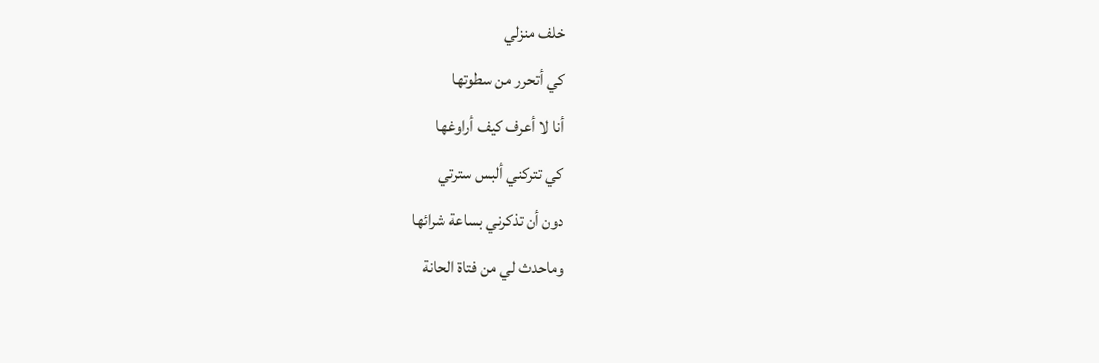خلف منزلي
كي أتحرر من سطوتها
أنا لا أعرف كيف أراوغها
كي تتركني ألبس سترتي
دون أن تذكرني بساعة شرائها
وماحدث لي من فتاة الحانة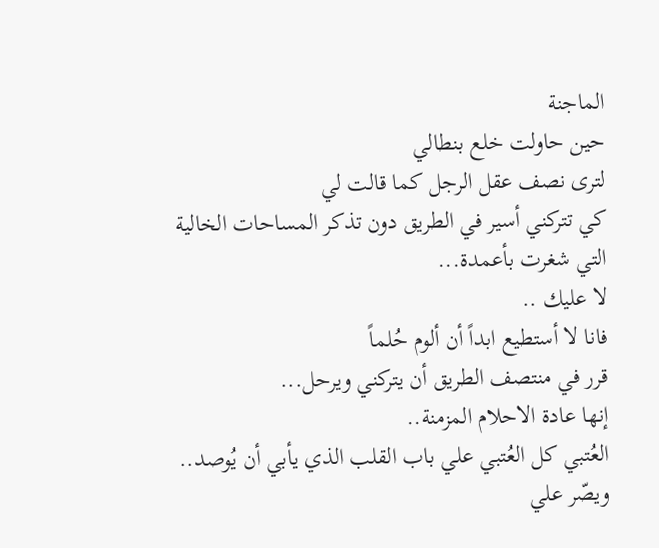الماجنة
حين حاولت خلع بنطالي
لترى نصف عقل الرجل كما قالت لي
كي تتركني أسير في الطريق دون تذكر المساحات الخالية التي شغرت بأعمدة...
لا عليك ..
فانا لا أستطيع ابداً أن ألوم حُلماً
قرر في منتصف الطريق أن يتركني ويرحل...
إنها عادة الاحلام المزمنة..
العُتبي كل العُتبي علي باب القلب الذي يأبي أن يُوصد..
ويصّر علي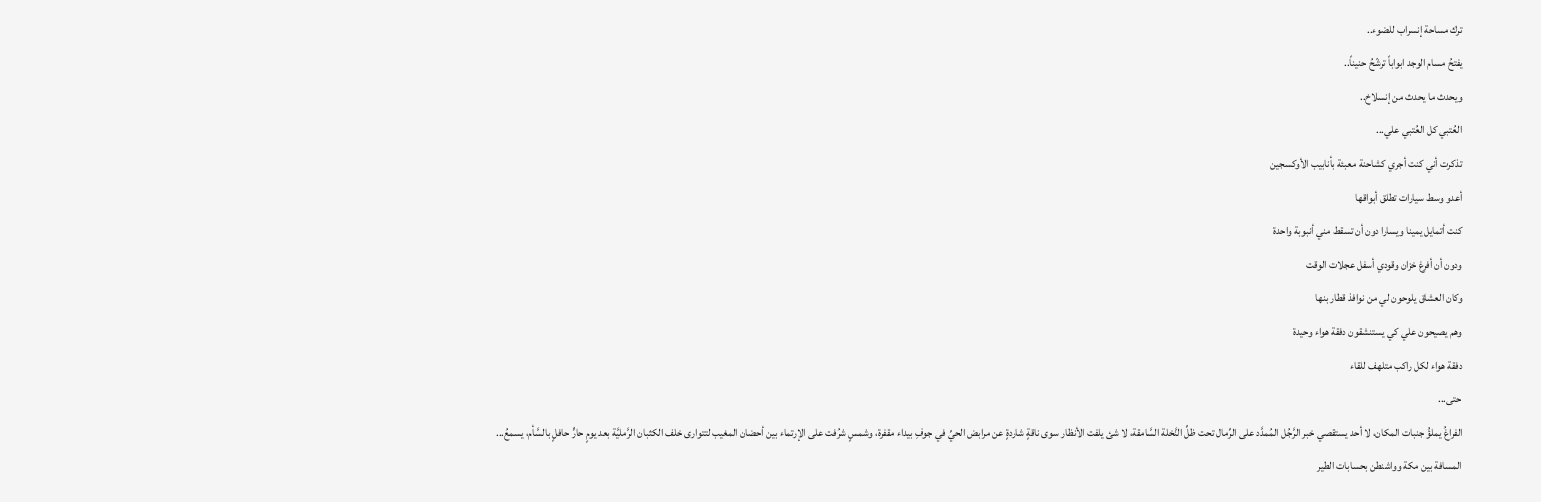ترك مساحة إنسراب للضوء..
يفتحُ مسام الوجد ابواباً ترشّحُ حنيناً..
ويحدث ما يحدث من إنسلاخ..
العُتبي كل العُتبي علي...
تذكرت أني كنت أجري كشاحنة معبئة بأنابيب الأوكسجين
أعدو وسط سيارات تطلق أبواقها
كنت أتمايل يمينا ويسارا دون أن تسقط مني أنبوبة واحدة
ودون أن أفرغ خزان وقودي أسفل عجلات الوقت
وكان العشاق يلوحون لي من نوافذ قطار بنها
وهم يصيحون علي كي يستنشقون دفقة هواء وحيدة
دفقة هواء لكل راكب متلهف للقاء
حتى...
الفراغُ يملؤُ جنبات المكان، لا أحد يستقصي خبر الرَّجُل المُمدَّد على الرِّمال تحت ظلِّ النَّخلة السَّامقة، لا شئ يلفت الأنظار سوى ناقةٍ شاردةٍ عن مرابض الحيِّ في جوفِ بيداء مقفرة، وشمسٍ شرُفت على الإرتماء بين أحضان المغيب لتتوارى خلف الكثبان الرَّمليَّة بعد يومٍ حارٍّ حافلٍ بالسَّأم، يسمعُ...
المسافة بين مكة وواشنطن بحسابات الطير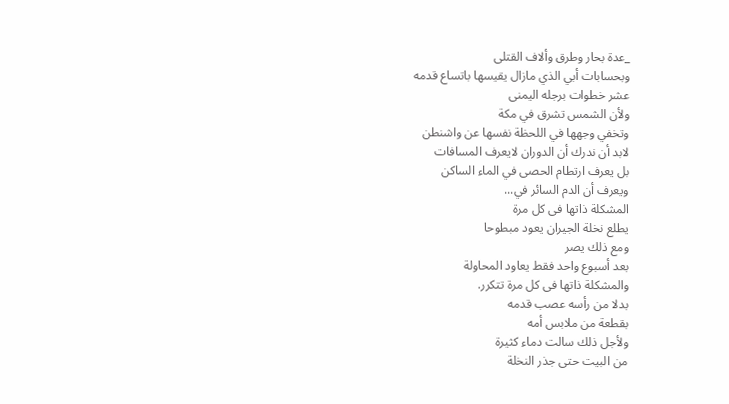_عدة بحار وطرق وألاف القتلى
وبحسابات أبي الذي مازال يقيسها باتساع قدمه
عشر خطوات برجله اليمنى
ولأن الشمس تشرق في مكة
وتخفي وجهها في اللحظة نفسها عن واشنطن
لابد أن ندرك أن الدوران لايعرف المسافات
بل يعرف ارتطام الحصى في الماء الساكن
ويعرف أن الدم السائر في...
المشكلة ذاتها فى كل مرة
يطلع نخلة الجيران يعود مبطوحا
ومع ذلك يصر
بعد أسبوع واحد فقط يعاود المحاولة
والمشكلة ذاتها فى كل مرة تتكرر.
بدلا من رأسه عصب قدمه
بقطعة من ملابس أمه
ولأجل ذلك سالت دماء كثيرة
من البيت حتى جذر النخلة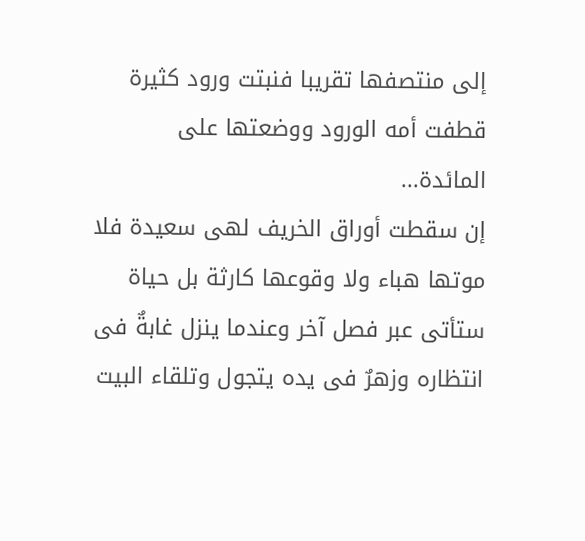إلى منتصفها تقريبا فنبتت ورود كثيرة
قطفت أمه الورود ووضعتها على المائدة...
إن سقطت أوراق الخريف لهى سعيدة فلا موتها هباء ولا وقوعها كارثة بل حياة ستأتى عبر فصل آخر وعندما ينزل غابةٌ فى انتظاره وزهرٌ فى يده يتجول وتلقاء البيت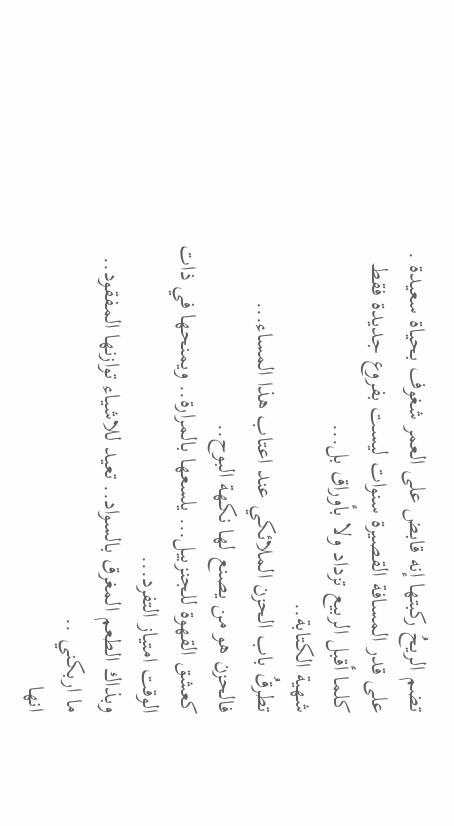تضم الريحُ ركبتها إنه قابض على العمر شغوف بحياة سعيدة . على قدر المسافة القصيرة سنوات ليست بفروع جديدة فقط كلما أقبل الربيع تزداد ولا بأوراق بل...
شهية الكتابة..
تطرقُ باب الحزن الملائكي عند اعتاب هذا المساء...
فالحزن هو من يصنع لها نكهة البوح..
كعشق القهوة للجنزبيل... يلسعها بالمرارة.. ويمنحها في ذات الوقت امتياز التفرد...
وبذاك الطعم المغرق بالسواد.. تعيد للاشياء توازنها المفقود..
ما اربكني ..
انها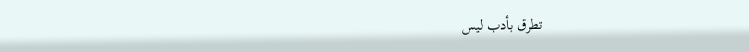تطرق بأدب ليس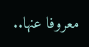معروفا عنها..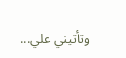وتأتيني علي...